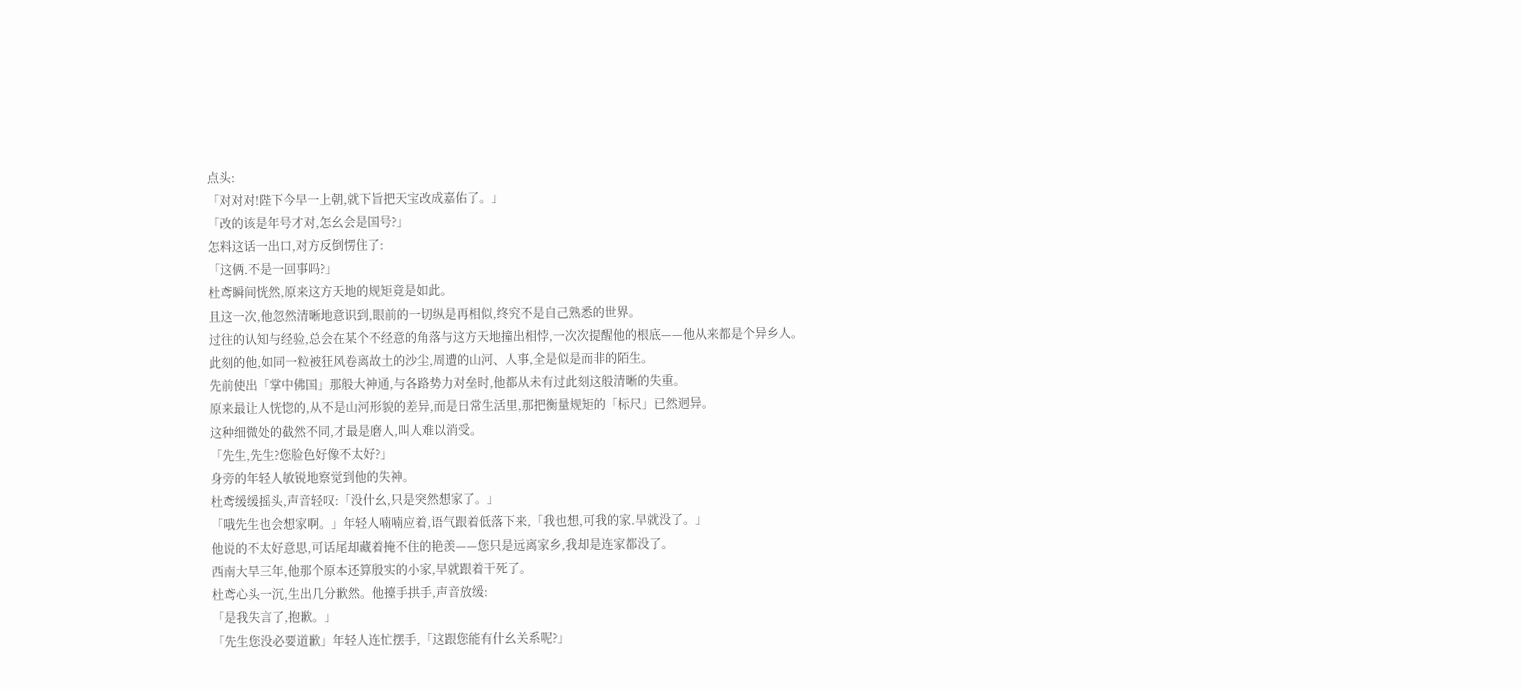点头:
「对对对!陛下今早一上朝,就下旨把天宝改成嘉佑了。」
「改的该是年号才对,怎幺会是国号?」
怎料这话一出口,对方反倒愣住了:
「这俩.不是一回事吗?」
杜鸢瞬间恍然,原来这方天地的规矩竟是如此。
且这一次,他忽然清晰地意识到,眼前的一切纵是再相似,终究不是自己熟悉的世界。
过往的认知与经验,总会在某个不经意的角落与这方天地撞出相悖,一次次提醒他的根底——他从来都是个异乡人。
此刻的他,如同一粒被狂风卷离故土的沙尘,周遭的山河、人事,全是似是而非的陌生。
先前使出「掌中佛国」那般大神通,与各路势力对垒时,他都从未有过此刻这般清晰的失重。
原来最让人恍惚的,从不是山河形貌的差异,而是日常生活里,那把衡量规矩的「标尺」已然迥异。
这种细微处的截然不同,才最是磨人,叫人难以消受。
「先生,先生?您脸色好像不太好?」
身旁的年轻人敏锐地察觉到他的失神。
杜鸢缓缓摇头,声音轻叹:「没什幺,只是突然想家了。」
「哦先生也会想家啊。」年轻人喃喃应着,语气跟着低落下来,「我也想,可我的家.早就没了。」
他说的不太好意思,可话尾却藏着掩不住的艳羡——您只是远离家乡,我却是连家都没了。
西南大旱三年,他那个原本还算殷实的小家,早就跟着干死了。
杜鸢心头一沉,生出几分歉然。他擡手拱手,声音放缓:
「是我失言了,抱歉。」
「先生您没必要道歉」年轻人连忙摆手,「这跟您能有什幺关系呢?」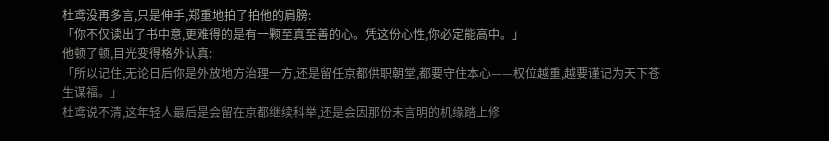杜鸢没再多言,只是伸手,郑重地拍了拍他的肩膀:
「你不仅读出了书中意,更难得的是有一颗至真至善的心。凭这份心性,你必定能高中。」
他顿了顿,目光变得格外认真:
「所以记住,无论日后你是外放地方治理一方,还是留任京都供职朝堂,都要守住本心——权位越重,越要谨记为天下苍生谋福。」
杜鸢说不清,这年轻人最后是会留在京都继续科举,还是会因那份未言明的机缘踏上修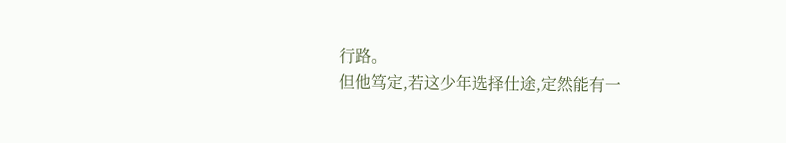行路。
但他笃定,若这少年选择仕途,定然能有一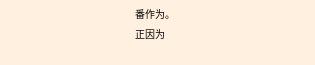番作为。
正因为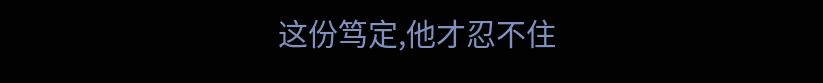这份笃定,他才忍不住